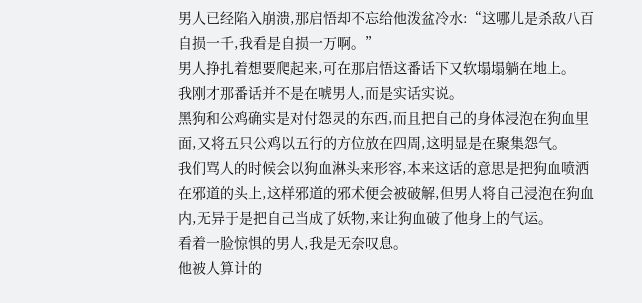男人已经陷入崩溃,那启悟却不忘给他泼盆冷水:“这哪儿是杀敌八百自损一千,我看是自损一万啊。”
男人挣扎着想要爬起来,可在那启悟这番话下又软塌塌躺在地上。
我刚才那番话并不是在唬男人,而是实话实说。
黑狗和公鸡确实是对付怨灵的东西,而且把自己的身体浸泡在狗血里面,又将五只公鸡以五行的方位放在四周,这明显是在聚集怨气。
我们骂人的时候会以狗血淋头来形容,本来这话的意思是把狗血喷洒在邪道的头上,这样邪道的邪术便会被破解,但男人将自己浸泡在狗血内,无异于是把自己当成了妖物,来让狗血破了他身上的气运。
看着一脸惊惧的男人,我是无奈叹息。
他被人算计的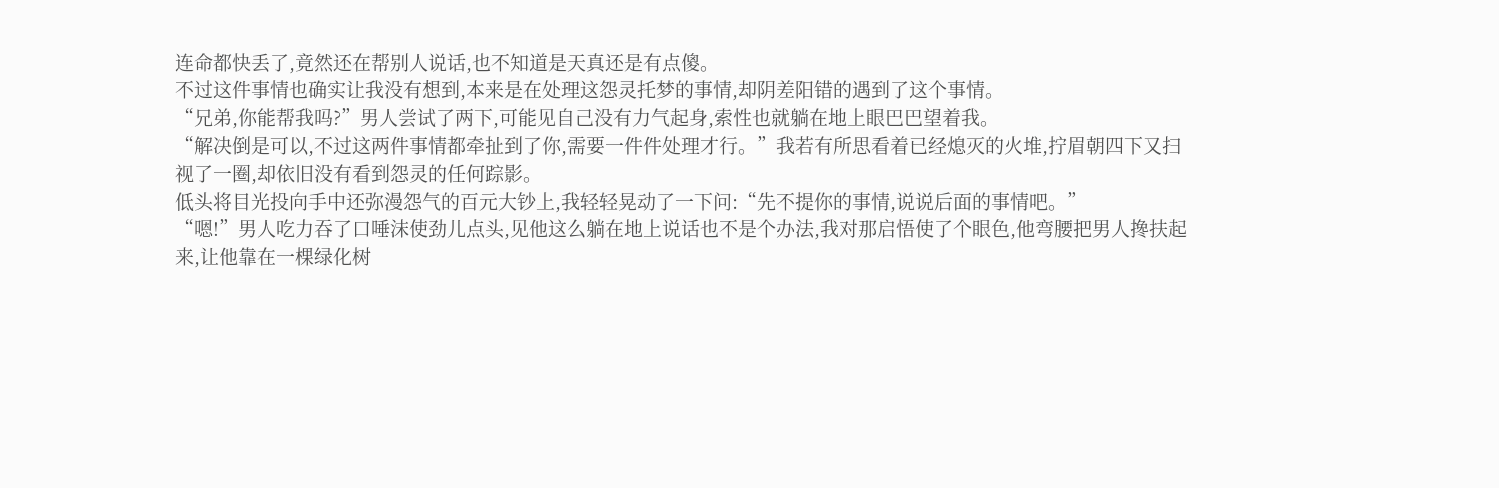连命都快丢了,竟然还在帮别人说话,也不知道是天真还是有点傻。
不过这件事情也确实让我没有想到,本来是在处理这怨灵托梦的事情,却阴差阳错的遇到了这个事情。
“兄弟,你能帮我吗?”男人尝试了两下,可能见自己没有力气起身,索性也就躺在地上眼巴巴望着我。
“解决倒是可以,不过这两件事情都牵扯到了你,需要一件件处理才行。”我若有所思看着已经熄灭的火堆,拧眉朝四下又扫视了一圈,却依旧没有看到怨灵的任何踪影。
低头将目光投向手中还弥漫怨气的百元大钞上,我轻轻晃动了一下问:“先不提你的事情,说说后面的事情吧。”
“嗯!”男人吃力吞了口唾沫使劲儿点头,见他这么躺在地上说话也不是个办法,我对那启悟使了个眼色,他弯腰把男人搀扶起来,让他靠在一棵绿化树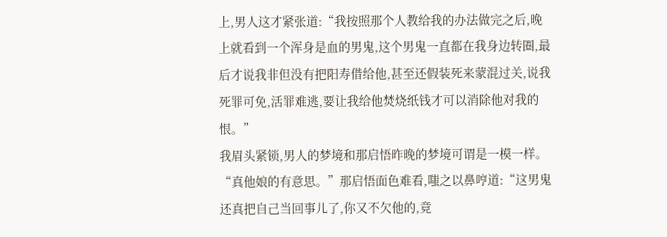上,男人这才紧张道:“我按照那个人教给我的办法做完之后,晚上就看到一个浑身是血的男鬼,这个男鬼一直都在我身边转圈,最后才说我非但没有把阳寿借给他,甚至还假装死来蒙混过关,说我死罪可免,活罪难逃,要让我给他焚烧纸钱才可以消除他对我的恨。”
我眉头紧锁,男人的梦境和那启悟昨晚的梦境可谓是一模一样。
“真他娘的有意思。”那启悟面色难看,嗤之以鼻哼道:“这男鬼还真把自己当回事儿了,你又不欠他的,竟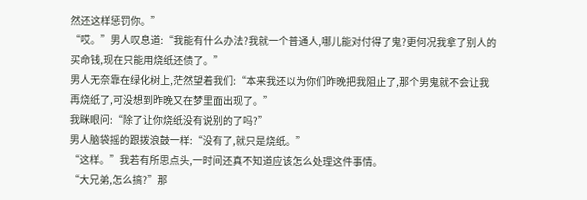然还这样惩罚你。”
“哎。”男人叹息道:“我能有什么办法?我就一个普通人,哪儿能对付得了鬼?更何况我拿了别人的买命钱,现在只能用烧纸还债了。”
男人无奈靠在绿化树上,茫然望着我们:“本来我还以为你们昨晚把我阻止了,那个男鬼就不会让我再烧纸了,可没想到昨晚又在梦里面出现了。”
我眯眼问:“除了让你烧纸没有说别的了吗?”
男人脑袋摇的跟拨浪鼓一样:“没有了,就只是烧纸。”
“这样。”我若有所思点头,一时间还真不知道应该怎么处理这件事情。
“大兄弟,怎么搞?”那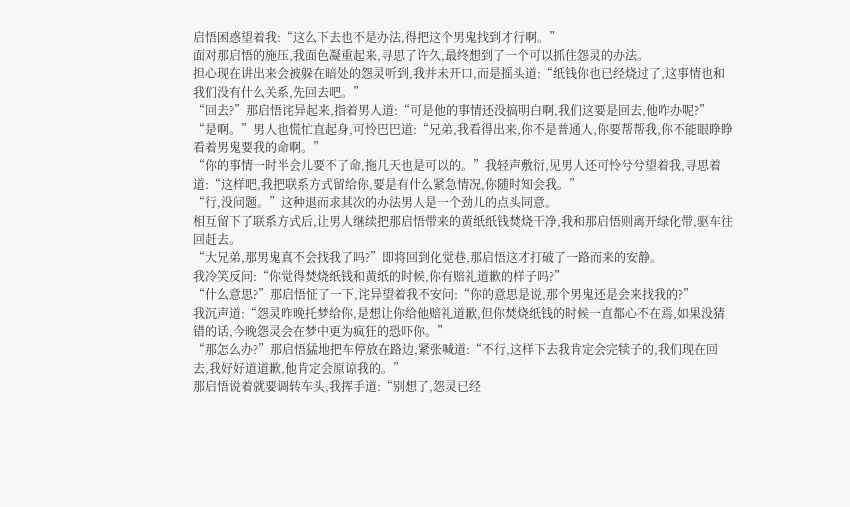启悟困惑望着我:“这么下去也不是办法,得把这个男鬼找到才行啊。”
面对那启悟的施压,我面色凝重起来,寻思了许久,最终想到了一个可以抓住怨灵的办法。
担心现在讲出来会被躲在暗处的怨灵听到,我并未开口,而是摇头道:“纸钱你也已经烧过了,这事情也和我们没有什么关系,先回去吧。”
“回去?”那启悟诧异起来,指着男人道:“可是他的事情还没搞明白啊,我们这要是回去,他咋办呢?”
“是啊。”男人也慌忙直起身,可怜巴巴道:“兄弟,我看得出来,你不是普通人,你要帮帮我,你不能眼睁睁看着男鬼要我的命啊。”
“你的事情一时半会儿要不了命,拖几天也是可以的。”我轻声敷衍,见男人还可怜兮兮望着我,寻思着道:“这样吧,我把联系方式留给你,要是有什么紧急情况,你随时知会我。”
“行,没问题。”这种退而求其次的办法男人是一个劲儿的点头同意。
相互留下了联系方式后,让男人继续把那启悟带来的黄纸纸钱焚烧干净,我和那启悟则离开绿化带,驱车往回赶去。
“大兄弟,那男鬼真不会找我了吗?”即将回到化觉巷,那启悟这才打破了一路而来的安静。
我冷笑反问:“你觉得焚烧纸钱和黄纸的时候,你有赔礼道歉的样子吗?”
“什么意思?”那启悟怔了一下,诧异望着我不安问:“你的意思是说,那个男鬼还是会来找我的?”
我沉声道:“怨灵昨晚托梦给你,是想让你给他赔礼道歉,但你焚烧纸钱的时候一直都心不在焉,如果没猜错的话,今晚怨灵会在梦中更为疯狂的恐吓你。”
“那怎么办?”那启悟猛地把车停放在路边,紧张喊道:“不行,这样下去我肯定会完犊子的,我们现在回去,我好好道道歉,他肯定会原谅我的。”
那启悟说着就要调转车头,我挥手道:“别想了,怨灵已经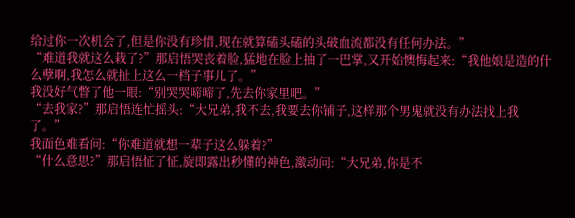给过你一次机会了,但是你没有珍惜,现在就算磕头磕的头破血流都没有任何办法。”
“难道我就这么栽了?”那启悟哭丧着脸,猛地在脸上抽了一巴掌,又开始懊悔起来:“我他娘是造的什么孽啊,我怎么就扯上这么一档子事儿了。”
我没好气瞥了他一眼:“别哭哭啼啼了,先去你家里吧。”
“去我家?”那启悟连忙摇头:“大兄弟,我不去,我要去你铺子,这样那个男鬼就没有办法找上我了。”
我面色难看问:“你难道就想一辈子这么躲着?”
“什么意思?”那启悟怔了怔,旋即露出秒懂的神色,激动问:“大兄弟,你是不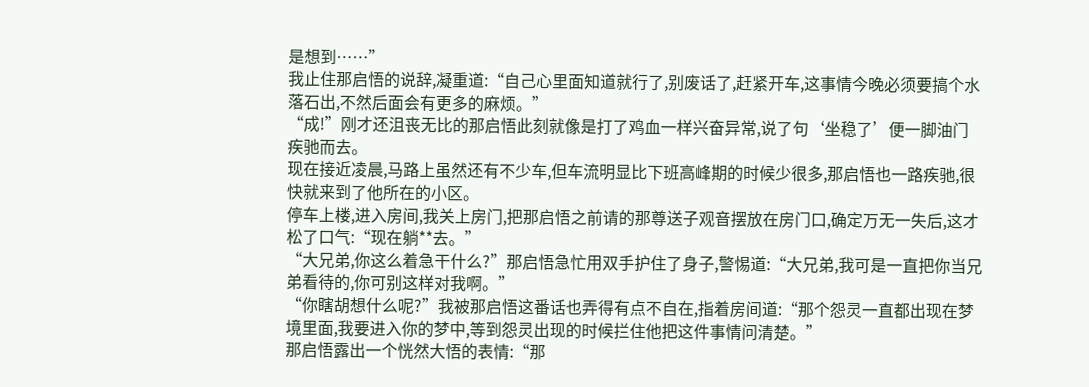是想到……”
我止住那启悟的说辞,凝重道:“自己心里面知道就行了,别废话了,赶紧开车,这事情今晚必须要搞个水落石出,不然后面会有更多的麻烦。”
“成!”刚才还沮丧无比的那启悟此刻就像是打了鸡血一样兴奋异常,说了句‘坐稳了’便一脚油门疾驰而去。
现在接近凌晨,马路上虽然还有不少车,但车流明显比下班高峰期的时候少很多,那启悟也一路疾驰,很快就来到了他所在的小区。
停车上楼,进入房间,我关上房门,把那启悟之前请的那尊送子观音摆放在房门口,确定万无一失后,这才松了口气:“现在躺**去。”
“大兄弟,你这么着急干什么?”那启悟急忙用双手护住了身子,警惕道:“大兄弟,我可是一直把你当兄弟看待的,你可别这样对我啊。”
“你瞎胡想什么呢?”我被那启悟这番话也弄得有点不自在,指着房间道:“那个怨灵一直都出现在梦境里面,我要进入你的梦中,等到怨灵出现的时候拦住他把这件事情问清楚。”
那启悟露出一个恍然大悟的表情:“那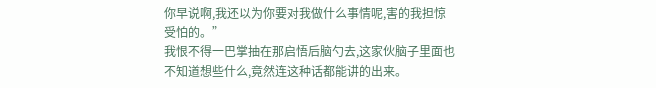你早说啊,我还以为你要对我做什么事情呢,害的我担惊受怕的。”
我恨不得一巴掌抽在那启悟后脑勺去,这家伙脑子里面也不知道想些什么,竟然连这种话都能讲的出来。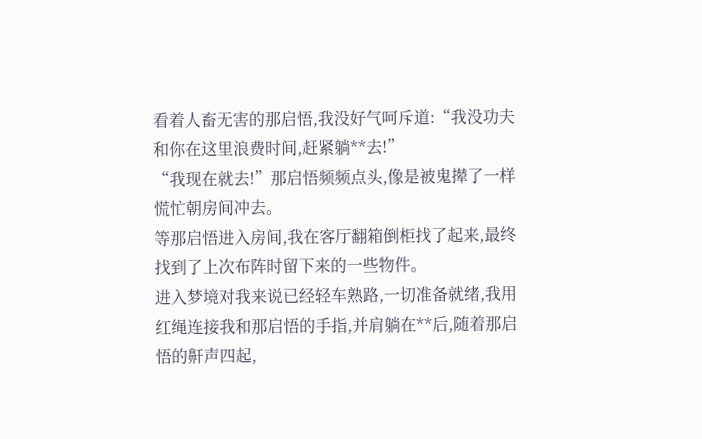看着人畜无害的那启悟,我没好气呵斥道:“我没功夫和你在这里浪费时间,赶紧躺**去!”
“我现在就去!”那启悟频频点头,像是被鬼撵了一样慌忙朝房间冲去。
等那启悟进入房间,我在客厅翻箱倒柜找了起来,最终找到了上次布阵时留下来的一些物件。
进入梦境对我来说已经轻车熟路,一切准备就绪,我用红绳连接我和那启悟的手指,并肩躺在**后,随着那启悟的鼾声四起,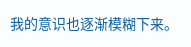我的意识也逐渐模糊下来。